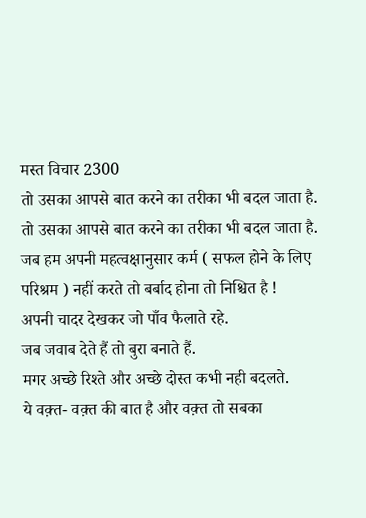मस्त विचार 2300
तो उसका आपसे बात करने का तरीका भी बदल जाता है.
तो उसका आपसे बात करने का तरीका भी बदल जाता है.
जब हम अपनी महत्वक्षानुसार कर्म ( सफल होने के लिए परिश्रम ) नहीं करते तो बर्बाद होना तो निश्चित है !
अपनी चादर देखकर जो पाँव फैलाते रहे.
जब जवाब देते हैं तो बुरा बनाते हैं.
मगर अच्छे रिश्ते और अच्छे दोस्त कभी नही बदलते.
ये वक़्त- वक़्त की बात है और वक़्त तो सबका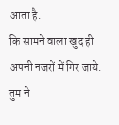आता है.
कि सामने वाला खुद ही अपनी नजरों में गिर जाये.
तुम ने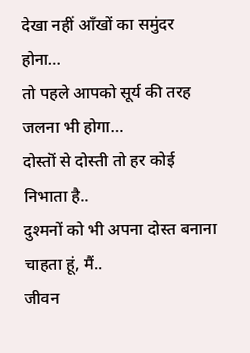देखा नहीं आँखों का समुंदर होना…
तो पहले आपको सूर्य की तरह जलना भी होगा…
दोस्तॊं से दोस्ती तो हर कोई निभाता है..
दुश्मनों को भी अपना दोस्त बनाना चाहता हूं, मैं..
जीवन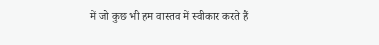में जो कुछ भी हम वास्तव में स्वीकार करते हैं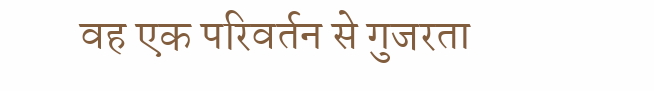वह एक परिवर्तन से गुजरता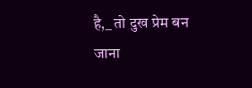है,_ तो दुख प्रेम बन जाना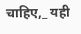चाहिए,_ यही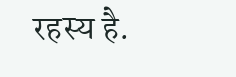रहस्य है.